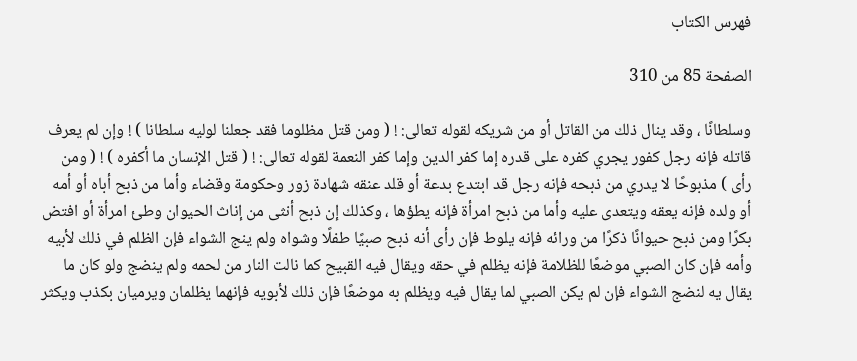فهرس الكتاب

الصفحة 85 من 310

وسلطانًا ، وقد ينال ذلك من القاتل أو من شريكه لقوله تعالى: ! ( ومن قتل مظلوما فقد جعلنا لوليه سلطانا ) ! وإن لم يعرف قاتله فإنه رجل كفور يجري كفره على قدره إما كفر الدين وإما كفر النعمة لقوله تعالى: ! ( قتل الإنسان ما أكفره ) ! ( ومن رأى ) مذبوحًا لا يدري من ذبحه فإنه رجل قد ابتدع بدعة أو قلد عنقه شهادة زور وحكومة وقضاء وأما من ذبح أباه أو أمه أو ولده فإنه يعقه ويتعدى عليه وأما من ذبح امرأة فإنه يطؤها ، وكذلك إن ذبح أنثى من إناث الحيوان وطئ امرأة أو افتض بكرًا ومن ذبح حيوانًا ذكرًا من ورائه فإنه يلوط فإن رأى أنه ذبح صبيًا طفلًا وشواه ولم ينج الشواء فإن الظلم في ذلك لأبيه وأمه فإن كان الصبي موضعًا للظلامة فإنه يظلم في حقه ويقال فيه القبيح كما نالت النار من لحمه ولم ينضج ولو كان ما يقال يه لنضج الشواء فإن لم يكن الصبي لما يقال فيه ويظلم به موضعًا فإن ذلك لأبويه فإنهما يظلمان ويرميان بكذب ويكثر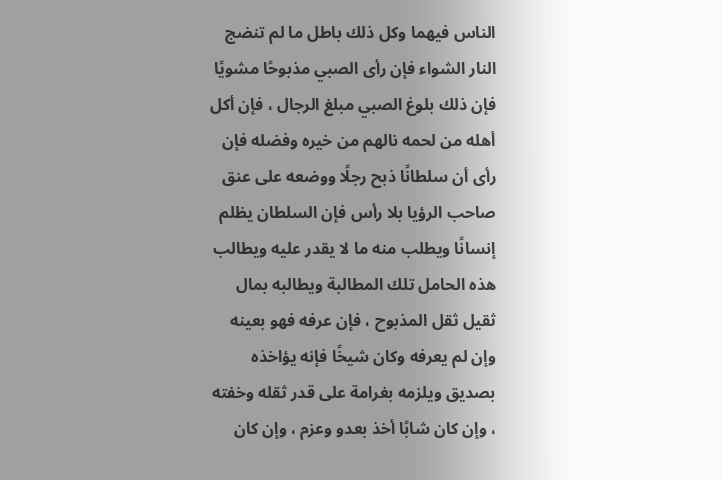الناس فيهما وكل ذلك باطل ما لم تنضج النار الشواء فإن رأى الصبي مذبوحًا مشويًا فإن ذلك بلوغ الصبي مبلغ الرجال ، فإن أكل أهله من لحمه نالهم من خيره وفضله فإن رأى أن سلطانًا ذبح رجلًا ووضعه على عنق صاحب الرؤيا بلا رأس فإن السلطان يظلم إنسانًا ويطلب منه ما لا يقدر عليه ويطالب هذه الحامل تلك المطالبة ويطالبه بمال ثقيل ثقل المذبوح ، فإن عرفه فهو بعينه وإن لم يعرفه وكان شيخًا فإنه يؤاخذه بصديق ويلزمه بغرامة على قدر ثقله وخفته ، وإن كان شابًا أخذ بعدو وعزم ، وإن كان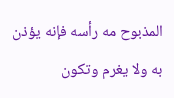المذبوح مه رأسه فإنه يؤذن به ولا يغرم وتكون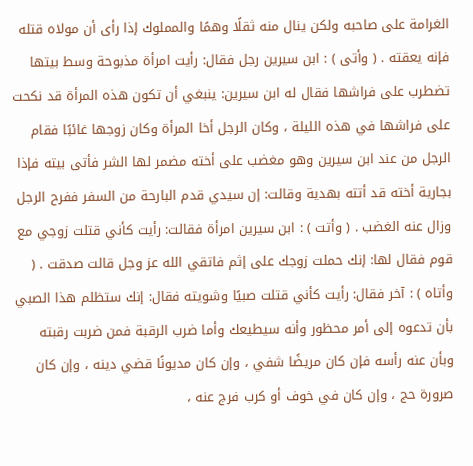الغرامة على صاحبه ولكن ينال منه ثقلًا وهمًا والمملوك إذا رأى أن مولاه قتله فإنه يعقته . ( وأتى ) : ابن سيرين رجل فقال: رأيت امرأة مذبوحة وسط بيتها تضطرب على فراشها فقال له ابن سيرين: ينبغي أن تكون هذه المرأة قد نكحت على فراشها في هذه الليلة ، وكان الرجل أخا المرأة وكان زوجها غائبًا فقام الرجل من عند ابن سيرين وهو مغضب على أخته مضمر لها الشر فأتى بيته فإذا بجارية أخته قد أتته بهدية وقالت: إن سيدي قدم البارحة من السفر ففرح الرجل وزال عنه الغضب . ( وأتت ) : ابن سيرين امرأة فقالت: رأيت كأني قتلت زوجي مع قوم فقال لها: إنك حملت زوجك على إثم فاتقي الله عز وجل قالت صدقت . ( وأتاه ) : آخر فقال: رأيت كأني قتلت صبيًا وشويته فقال: إنك ستظلم هذا الصبي بأن تدعوه إلى أمر محظور وأنه سيطيعك وأما ضرب الرقبة فمن ضربت رقبته وبأن عنه رأسه فإن كان مريضًا شفي ، وإن كان مديونًا قضي دينه ، وإن كان صرورة حج ، وإن كان في خوف أو كرب فرج عنه ،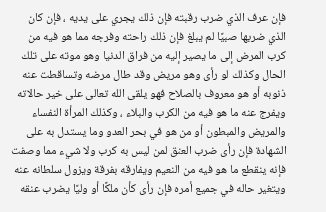فإن عرف الذي ضرب رقبته فإن ذلك يجري على يديه ، فإن كان الذي ضربها صبيًا لم يبلغ فإن ذلك راحته وفرجه مما هو فيه من كرب المرض إلى ما يصير إليه من فراق الدنيا وهو موته على تلك الحال وكذلك لو رأى وهو مريض وقد طال مرضه وتساقطت عنه ذنوبه أو هو معروف بالصلاح فهو يلقى الله تعالى على خير حالاته ويفرج عنه ما هو فيه من الكرب والبلاء ، وكذلك المرأة النفساء والمريض والمبطون أو من هو في بحر العدو وما يستدل به على الشهادة فإن رأى ضرب العنق لمن ليس به كرب ولا شيء مما وصفت فإنه ينقطع ما هو فيه من النعيم ويفارقه بفرقة ويزول سلطانه عنه ويتغير حاله في جميع أمره فإن رأى كأن ملكًا أو وليًا يضرب عنقه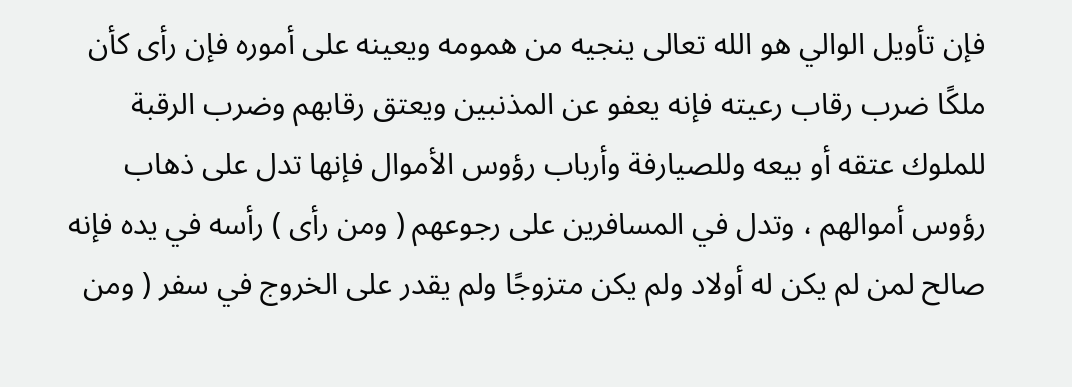فإن تأويل الوالي هو الله تعالى ينجيه من همومه ويعينه على أموره فإن رأى كأن ملكًا ضرب رقاب رعيته فإنه يعفو عن المذنبين ويعتق رقابهم وضرب الرقبة للملوك عتقه أو بيعه وللصيارفة وأرباب رؤوس الأموال فإنها تدل على ذهاب رؤوس أموالهم ، وتدل في المسافرين على رجوعهم ( ومن رأى ) رأسه في يده فإنه صالح لمن لم يكن له أولاد ولم يكن متزوجًا ولم يقدر على الخروج في سفر ( ومن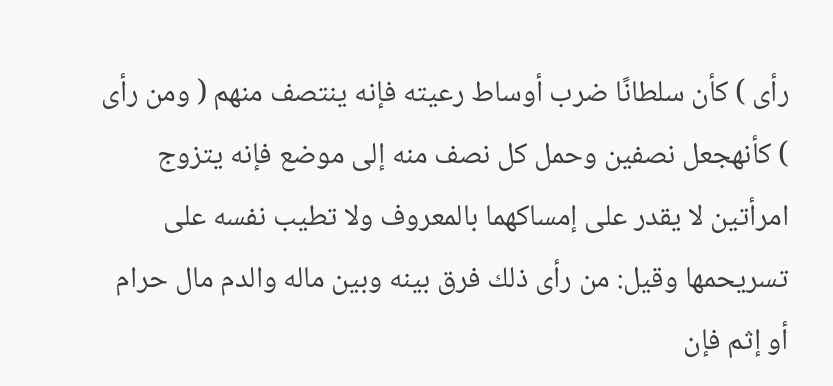رأى ) كأن سلطانًا ضرب أوساط رعيته فإنه ينتصف منهم ( ومن رأى ) كأنهجعل نصفين وحمل كل نصف منه إلى موضع فإنه يتزوج امرأتين لا يقدر على إمساكهما بالمعروف ولا تطيب نفسه على تسريحمها وقيل: من رأى ذلك فرق بينه وبين ماله والدم مال حرام أو إثم فإن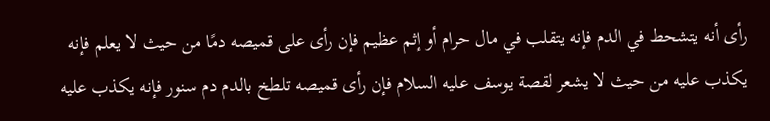رأى أنه يتشحط في الدم فإنه يتقلب في مال حرام أو إثم عظيم فإن رأى على قميصه دمًا من حيث لا يعلم فإنه يكذب عليه من حيث لا يشعر لقصة يوسف عليه السلام فإن رأى قميصه تلطخ بالدم دم سنور فإنه يكذب عليه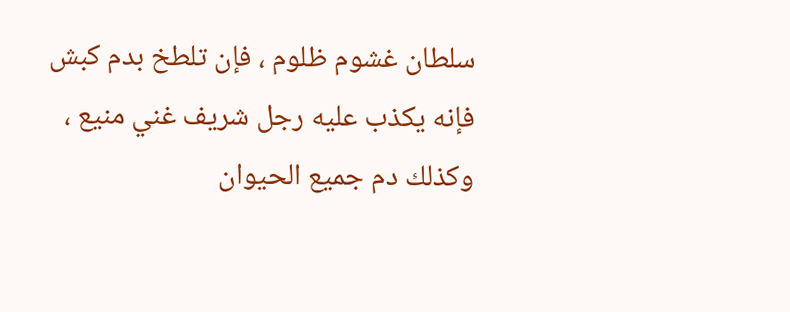سلطان غشوم ظلوم ، فإن تلطخ بدم كبش فإنه يكذب عليه رجل شريف غني منيع ، وكذلك دم جميع الحيوان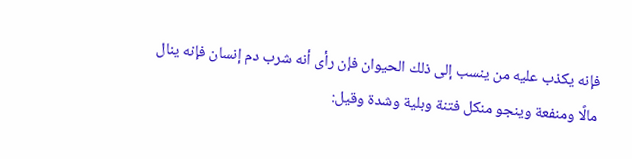فإنه يكذب عليه من ينسب إلى ذلك الحيوان فإن رأى أنه شرب دم إنسان فإنه ينال مالًا ومنفعة وينجو منكل فتنة وبلية وشدة وقيل: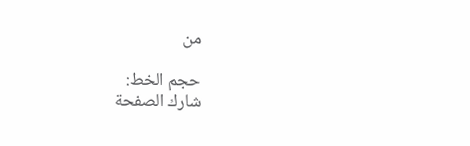من

حجم الخط:
شارك الصفحة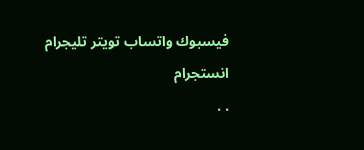فيسبوك واتساب تويتر تليجرام انستجرام
. .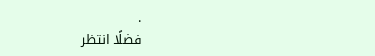.
فضلًا انتظر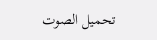تحميل الصوت